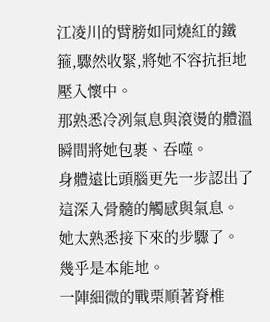江凌川的臂膀如同燒紅的鐵箍,驟然收緊,將她不容抗拒地壓入懷中。
那熟悉冷冽氣息與滾燙的體溫瞬間將她包裹、吞噬。
身體遠比頭腦更先一步認出了這深入骨髓的觸感與氣息。
她太熟悉接下來的步驟了。
幾乎是本能地。
一陣細微的戰栗順著脊椎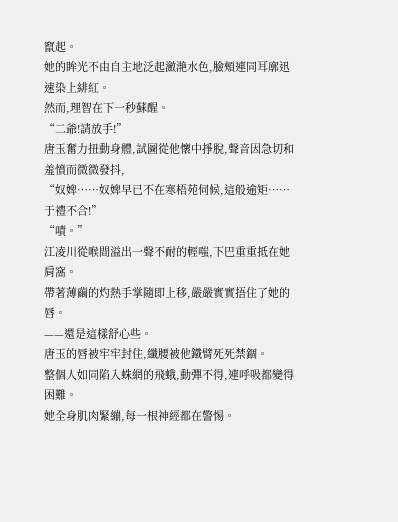竄起。
她的眸光不由自主地泛起瀲滟水色,臉頰連同耳廓迅速染上緋紅。
然而,理智在下一秒蘇醒。
“二爺!請放手!”
唐玉奮力扭動身體,試圖從他懷中掙脫,聲音因急切和羞憤而微微發抖,
“奴婢……奴婢早已不在寒梧苑伺候,這般逾矩……于禮不合!”
“嘖。”
江凌川從喉間溢出一聲不耐的輕嗤,下巴重重抵在她肩窩。
帶著薄繭的灼熱手掌隨即上移,嚴嚴實實捂住了她的唇。
——還是這樣舒心些。
唐玉的唇被牢牢封住,纖腰被他鐵臂死死禁錮。
整個人如同陷入蛛網的飛蛾,動彈不得,連呼吸都變得困難。
她全身肌肉緊繃,每一根神經都在警惕。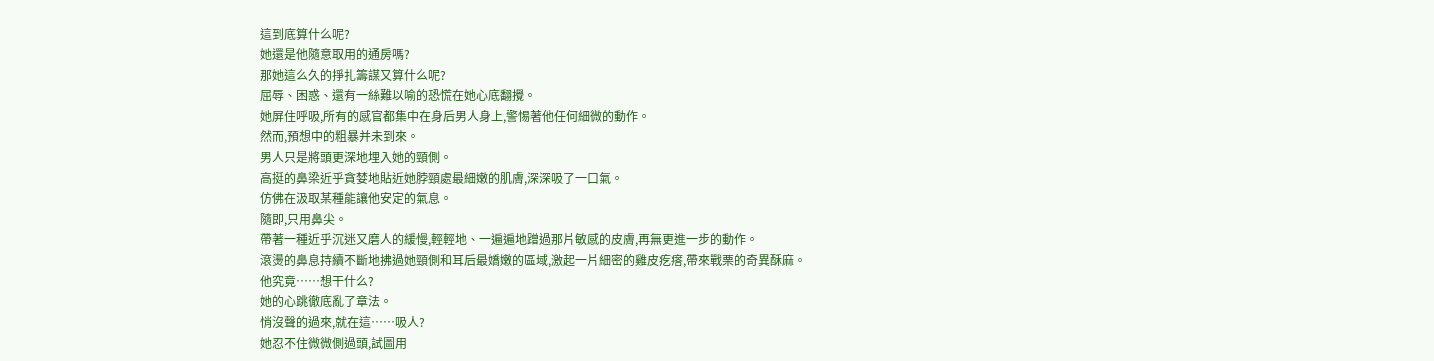這到底算什么呢?
她還是他隨意取用的通房嗎?
那她這么久的掙扎籌謀又算什么呢?
屈辱、困惑、還有一絲難以喻的恐慌在她心底翻攪。
她屏住呼吸,所有的感官都集中在身后男人身上,警惕著他任何細微的動作。
然而,預想中的粗暴并未到來。
男人只是將頭更深地埋入她的頸側。
高挺的鼻梁近乎貪婪地貼近她脖頸處最細嫩的肌膚,深深吸了一口氣。
仿佛在汲取某種能讓他安定的氣息。
隨即,只用鼻尖。
帶著一種近乎沉迷又磨人的緩慢,輕輕地、一遍遍地蹭過那片敏感的皮膚,再無更進一步的動作。
滾燙的鼻息持續不斷地拂過她頸側和耳后最嬌嫩的區域,激起一片細密的雞皮疙瘩,帶來戰栗的奇異酥麻。
他究竟……想干什么?
她的心跳徹底亂了章法。
悄沒聲的過來,就在這……吸人?
她忍不住微微側過頭,試圖用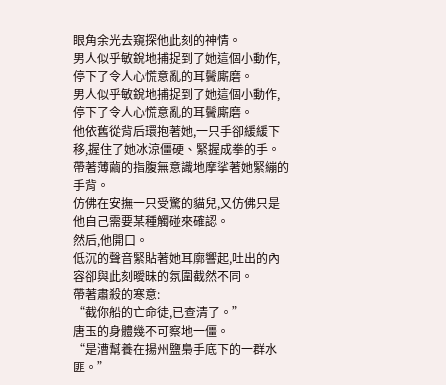眼角余光去窺探他此刻的神情。
男人似乎敏銳地捕捉到了她這個小動作,停下了令人心慌意亂的耳鬢廝磨。
男人似乎敏銳地捕捉到了她這個小動作,停下了令人心慌意亂的耳鬢廝磨。
他依舊從背后環抱著她,一只手卻緩緩下移,握住了她冰涼僵硬、緊握成拳的手。
帶著薄繭的指腹無意識地摩挲著她緊繃的手背。
仿佛在安撫一只受驚的貓兒,又仿佛只是他自己需要某種觸碰來確認。
然后,他開口。
低沉的聲音緊貼著她耳廓響起,吐出的內容卻與此刻曖昧的氛圍截然不同。
帶著肅殺的寒意:
“截你船的亡命徒,已查清了。”
唐玉的身體幾不可察地一僵。
“是漕幫養在揚州鹽梟手底下的一群水匪。”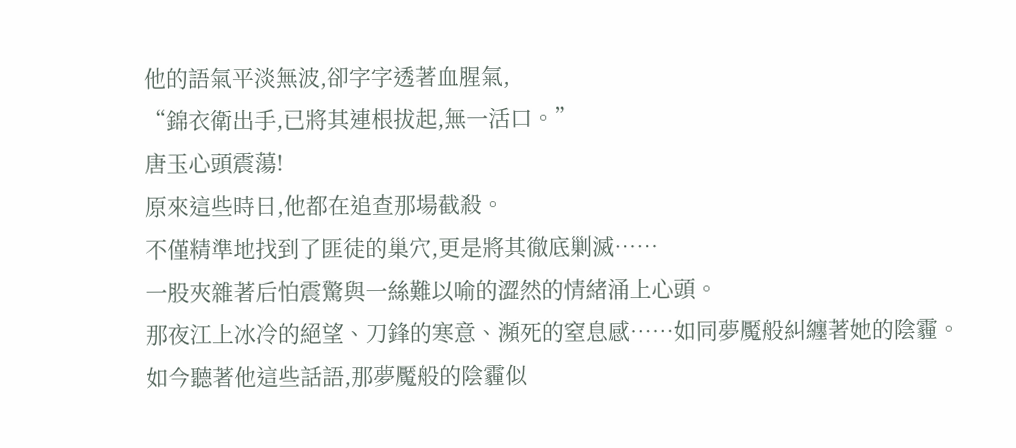他的語氣平淡無波,卻字字透著血腥氣,
“錦衣衛出手,已將其連根拔起,無一活口。”
唐玉心頭震蕩!
原來這些時日,他都在追查那場截殺。
不僅精準地找到了匪徒的巢穴,更是將其徹底剿滅……
一股夾雜著后怕震驚與一絲難以喻的澀然的情緒涌上心頭。
那夜江上冰冷的絕望、刀鋒的寒意、瀕死的窒息感……如同夢魘般糾纏著她的陰霾。
如今聽著他這些話語,那夢魘般的陰霾似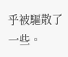乎被驅散了一些。